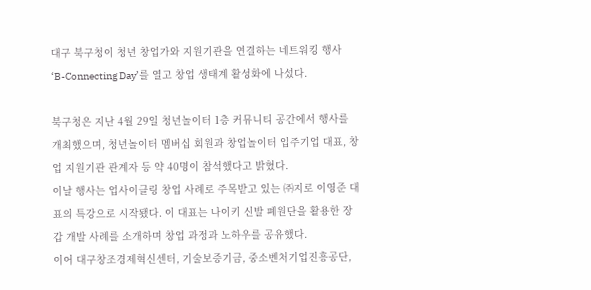대구 북구청이 청년 창업가와 지원기관을 연결하는 네트워킹 행사 ‘B-Connecting Day’를 열고 창업 생태계 활성화에 나섰다.

북구청은 지난 4월 29일 청년놀이터 1층 커뮤니티 공간에서 행사를 개최했으며, 청년놀이터 멤버십 회원과 창업놀이터 입주기업 대표, 창업 지원기관 관계자 등 약 40명이 참석했다고 밝혔다.
이날 행사는 업사이클링 창업 사례로 주목받고 있는 ㈜지로 이영준 대표의 특강으로 시작됐다. 이 대표는 나이키 신발 폐원단을 활용한 장갑 개발 사례를 소개하며 창업 과정과 노하우를 공유했다.
이어 대구창조경제혁신센터, 기술보증기금, 중소벤처기업진흥공단,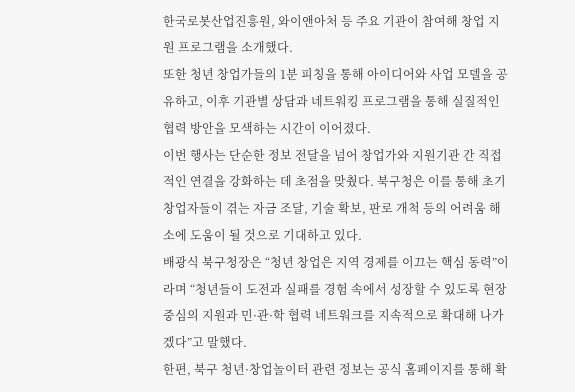한국로봇산업진흥원, 와이앤아처 등 주요 기관이 참여해 창업 지원 프로그램을 소개했다.
또한 청년 창업가들의 1분 피칭을 통해 아이디어와 사업 모델을 공유하고, 이후 기관별 상담과 네트워킹 프로그램을 통해 실질적인 협력 방안을 모색하는 시간이 이어졌다.
이번 행사는 단순한 정보 전달을 넘어 창업가와 지원기관 간 직접적인 연결을 강화하는 데 초점을 맞췄다. 북구청은 이를 통해 초기 창업자들이 겪는 자금 조달, 기술 확보, 판로 개척 등의 어려움 해소에 도움이 될 것으로 기대하고 있다.
배광식 북구청장은 “청년 창업은 지역 경제를 이끄는 핵심 동력”이라며 “청년들이 도전과 실패를 경험 속에서 성장할 수 있도록 현장 중심의 지원과 민·관·학 협력 네트워크를 지속적으로 확대해 나가겠다”고 말했다.
한편, 북구 청년·창업놀이터 관련 정보는 공식 홈페이지를 통해 확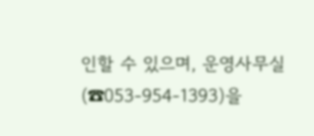인할 수 있으며, 운영사무실(☎053-954-1393)을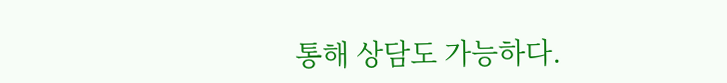통해 상담도 가능하다.